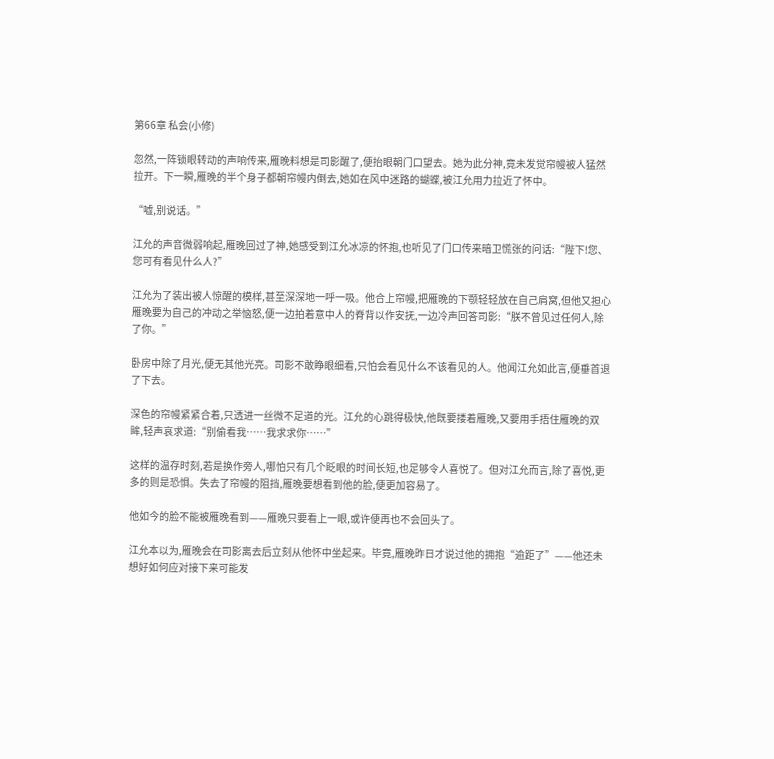第66章 私会(小修)

忽然,一阵锁眼转动的声响传来,雁晚料想是司影醒了,便抬眼朝门口望去。她为此分神,竟未发觉帘幔被人猛然拉开。下一瞬,雁晚的半个身子都朝帘幔内倒去,她如在风中迷路的蝴蝶,被江允用力拉近了怀中。

“嘘,别说话。”

江允的声音微弱响起,雁晚回过了神,她感受到江允冰凉的怀抱,也听见了门口传来暗卫慌张的问话:“陛下!您、您可有看见什么人?”

江允为了装出被人惊醒的模样,甚至深深地一呼一吸。他合上帘幔,把雁晚的下颚轻轻放在自己肩窝,但他又担心雁晚要为自己的冲动之举恼怒,便一边拍着意中人的脊背以作安抚,一边冷声回答司影:“朕不曾见过任何人,除了你。”

卧房中除了月光,便无其他光亮。司影不敢睁眼细看,只怕会看见什么不该看见的人。他闻江允如此言,便垂首退了下去。

深色的帘幔紧紧合着,只透进一丝微不足道的光。江允的心跳得极快,他既要搂着雁晚,又要用手捂住雁晚的双眸,轻声哀求道:“别偷看我……我求求你……”

这样的温存时刻,若是换作旁人,哪怕只有几个眨眼的时间长短,也足够令人喜悦了。但对江允而言,除了喜悦,更多的则是恐惧。失去了帘幔的阻挡,雁晚要想看到他的脸,便更加容易了。

他如今的脸不能被雁晚看到——雁晚只要看上一眼,或许便再也不会回头了。

江允本以为,雁晚会在司影离去后立刻从他怀中坐起来。毕竟,雁晚昨日才说过他的拥抱“逾距了”——他还未想好如何应对接下来可能发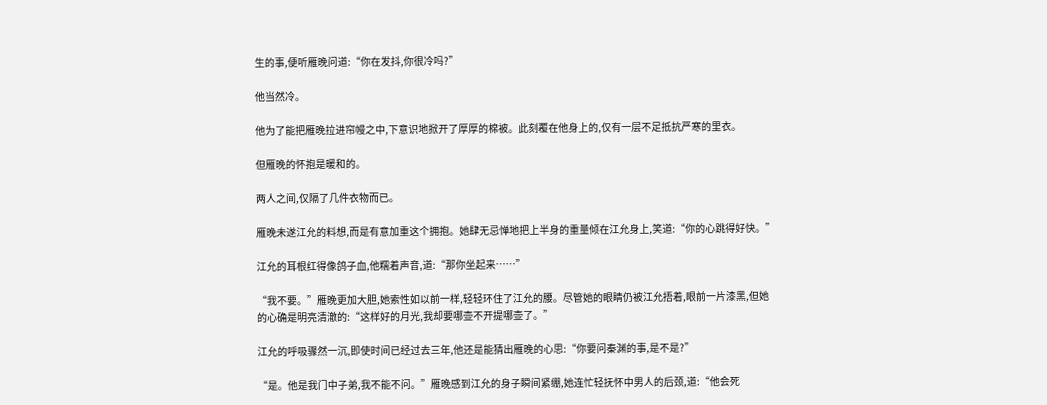生的事,便听雁晚问道:“你在发抖,你很冷吗?”

他当然冷。

他为了能把雁晚拉进帘幔之中,下意识地掀开了厚厚的棉被。此刻覆在他身上的,仅有一层不足抵抗严寒的里衣。

但雁晚的怀抱是暖和的。

两人之间,仅隔了几件衣物而已。

雁晚未遂江允的料想,而是有意加重这个拥抱。她肆无忌惮地把上半身的重量倾在江允身上,笑道:“你的心跳得好快。”

江允的耳根红得像鸽子血,他糯着声音,道:“那你坐起来……”

“我不要。”雁晚更加大胆,她索性如以前一样,轻轻环住了江允的腰。尽管她的眼睛仍被江允捂着,眼前一片漆黑,但她的心确是明亮清澈的:“这样好的月光,我却要哪壶不开提哪壶了。”

江允的呼吸骤然一沉,即使时间已经过去三年,他还是能猜出雁晚的心思:“你要问秦渊的事,是不是?”

“是。他是我门中子弟,我不能不问。”雁晚感到江允的身子瞬间紧绷,她连忙轻抚怀中男人的后颈,道:“他会死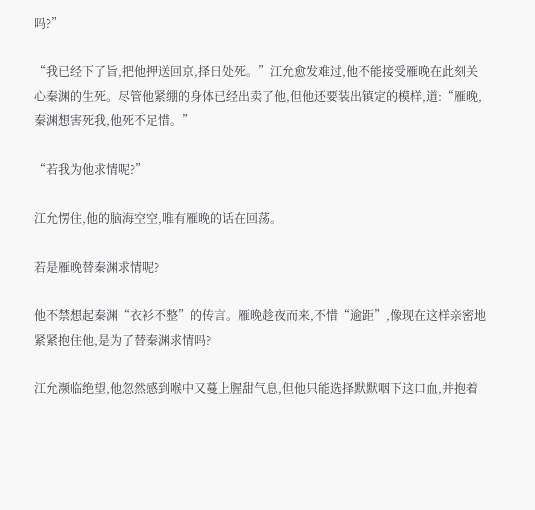吗?”

“我已经下了旨,把他押送回京,择日处死。”江允愈发难过,他不能接受雁晚在此刻关心秦渊的生死。尽管他紧绷的身体已经出卖了他,但他还要装出镇定的模样,道:“雁晚,秦渊想害死我,他死不足惜。”

“若我为他求情呢?”

江允愣住,他的脑海空空,唯有雁晚的话在回荡。

若是雁晚替秦渊求情呢?

他不禁想起秦渊“衣衫不整”的传言。雁晚趁夜而来,不惜“逾距”,像现在这样亲密地紧紧抱住他,是为了替秦渊求情吗?

江允濒临绝望,他忽然感到喉中又蔓上腥甜气息,但他只能选择默默咽下这口血,并抱着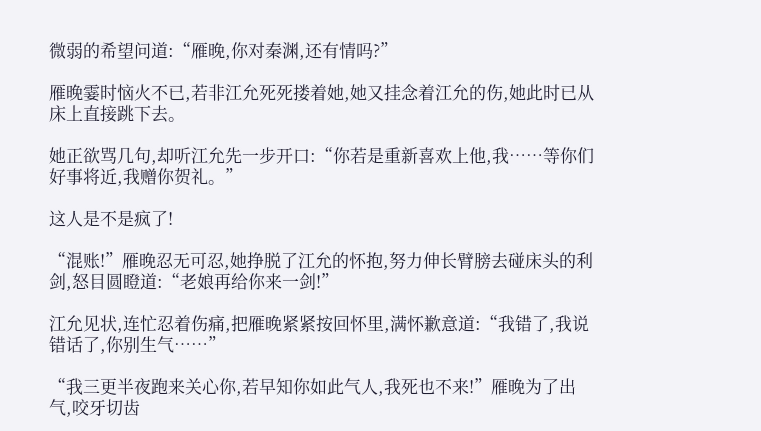微弱的希望问道:“雁晚,你对秦渊,还有情吗?”

雁晚霎时恼火不已,若非江允死死搂着她,她又挂念着江允的伤,她此时已从床上直接跳下去。

她正欲骂几句,却听江允先一步开口:“你若是重新喜欢上他,我……等你们好事将近,我赠你贺礼。”

这人是不是疯了!

“混账!”雁晚忍无可忍,她挣脱了江允的怀抱,努力伸长臂膀去碰床头的利剑,怒目圆瞪道:“老娘再给你来一剑!”

江允见状,连忙忍着伤痛,把雁晚紧紧按回怀里,满怀歉意道:“我错了,我说错话了,你别生气……”

“我三更半夜跑来关心你,若早知你如此气人,我死也不来!”雁晚为了出气,咬牙切齿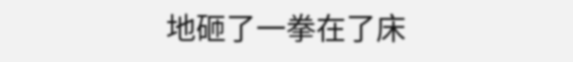地砸了一拳在了床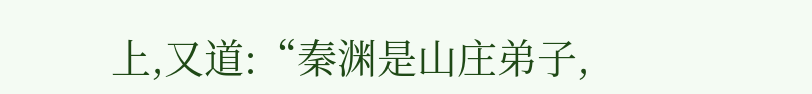上,又道:“秦渊是山庄弟子,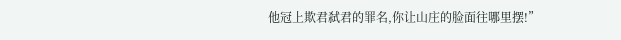他冠上欺君弑君的罪名,你让山庄的脸面往哪里摆!”